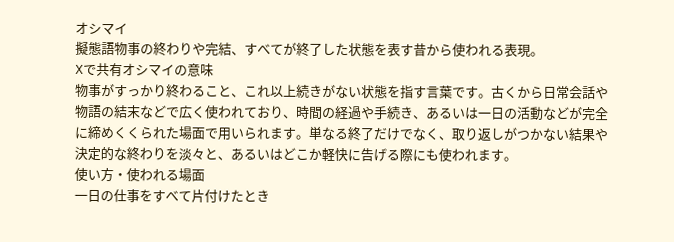オシマイ
擬態語物事の終わりや完結、すべてが終了した状態を表す昔から使われる表現。
Xで共有オシマイの意味
物事がすっかり終わること、これ以上続きがない状態を指す言葉です。古くから日常会話や物語の結末などで広く使われており、時間の経過や手続き、あるいは一日の活動などが完全に締めくくられた場面で用いられます。単なる終了だけでなく、取り返しがつかない結果や決定的な終わりを淡々と、あるいはどこか軽快に告げる際にも使われます。
使い方・使われる場面
一日の仕事をすべて片付けたとき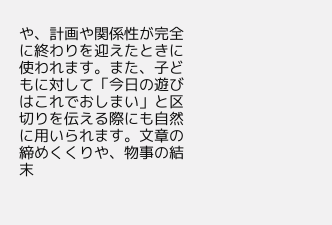や、計画や関係性が完全に終わりを迎えたときに使われます。また、子どもに対して「今日の遊びはこれでおしまい」と区切りを伝える際にも自然に用いられます。文章の締めくくりや、物事の結末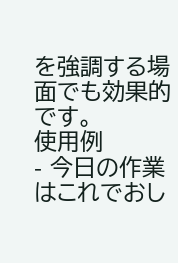を強調する場面でも効果的です。
使用例
- 今日の作業はこれでおし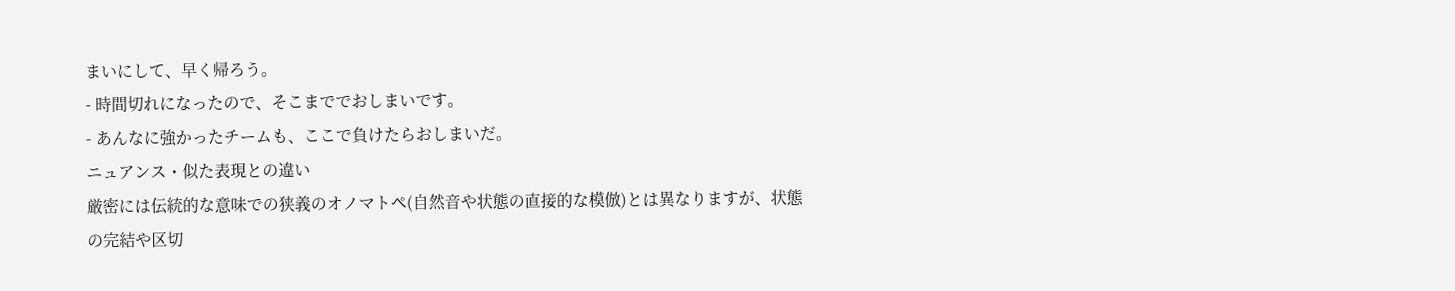まいにして、早く帰ろう。
- 時間切れになったので、そこまででおしまいです。
- あんなに強かったチームも、ここで負けたらおしまいだ。
ニュアンス・似た表現との違い
厳密には伝統的な意味での狭義のオノマトペ(自然音や状態の直接的な模倣)とは異なりますが、状態の完結や区切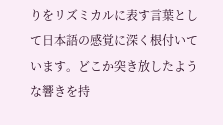りをリズミカルに表す言葉として日本語の感覚に深く根付いています。どこか突き放したような響きを持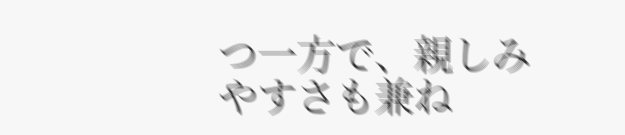つ一方で、親しみやすさも兼ね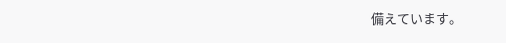備えています。